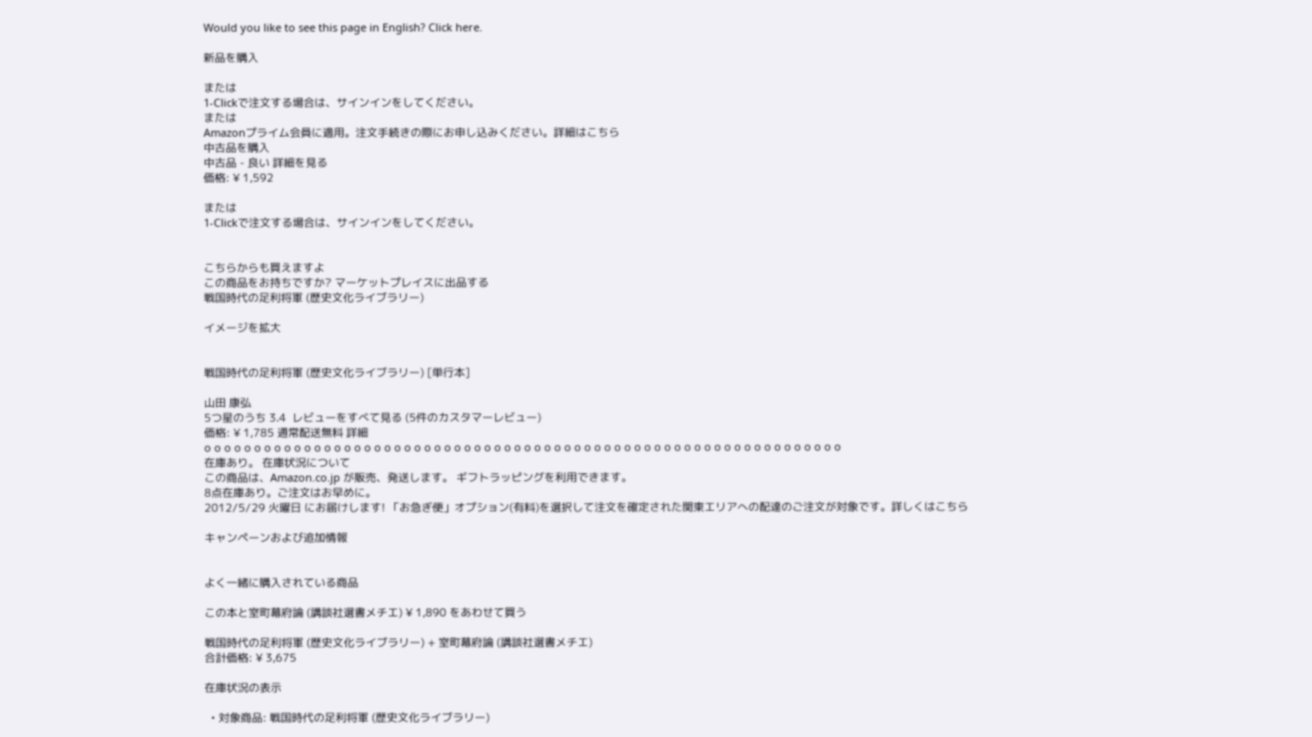Would you like to see this page in English? Click here.

新品を購入

または
1-Clickで注文する場合は、サインインをしてください。
または
Amazonプライム会員に適用。注文手続きの際にお申し込みください。詳細はこちら
中古品を購入
中古品 - 良い 詳細を見る
価格: ¥ 1,592

または
1-Clickで注文する場合は、サインインをしてください。


こちらからも買えますよ
この商品をお持ちですか? マーケットプレイスに出品する
戦国時代の足利将軍 (歴史文化ライブラリー)

イメージを拡大


戦国時代の足利将軍 (歴史文化ライブラリー) [単行本]

山田 康弘
5つ星のうち 3.4  レビューをすべて見る (5件のカスタマーレビュー)
価格: ¥ 1,785 通常配送無料 詳細
o o o o o o o o o o o o o o o o o o o o o o o o o o o o o o o o o o o o o o o o o o o o o o o o o o o o o o o o o o o o o o o o
在庫あり。 在庫状況について
この商品は、Amazon.co.jp が販売、発送します。 ギフトラッピングを利用できます。
8点在庫あり。ご注文はお早めに。
2012/5/29 火曜日 にお届けします! 「お急ぎ便」オプション(有料)を選択して注文を確定された関東エリアへの配達のご注文が対象です。詳しくはこちら

キャンペーンおよび追加情報


よく一緒に購入されている商品

この本と室町幕府論 (講談社選書メチエ) ¥ 1,890 をあわせて買う

戦国時代の足利将軍 (歴史文化ライブラリー) + 室町幕府論 (講談社選書メチエ)
合計価格: ¥ 3,675

在庫状況の表示

  • 対象商品: 戦国時代の足利将軍 (歴史文化ライブラリー)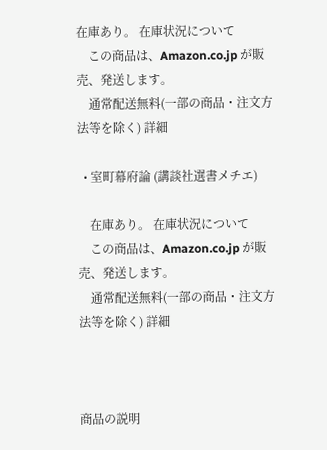在庫あり。 在庫状況について
    この商品は、Amazon.co.jp が販売、発送します。
    通常配送無料(一部の商品・注文方法等を除く) 詳細

  • 室町幕府論 (講談社選書メチエ)

    在庫あり。 在庫状況について
    この商品は、Amazon.co.jp が販売、発送します。
    通常配送無料(一部の商品・注文方法等を除く) 詳細



商品の説明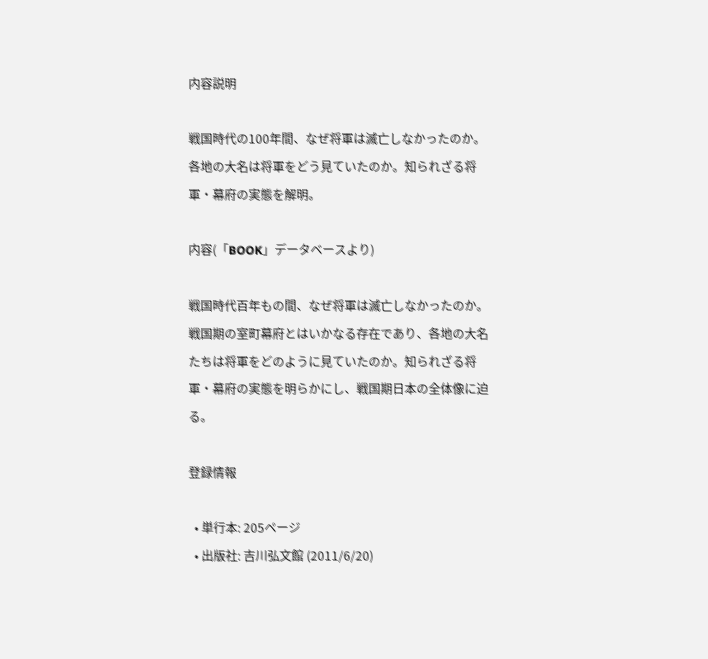内容説明

戦国時代の100年間、なぜ将軍は滅亡しなかったのか。各地の大名は将軍をどう見ていたのか。知られざる将軍・幕府の実態を解明。

内容(「BOOK」データベースより)

戦国時代百年もの間、なぜ将軍は滅亡しなかったのか。戦国期の室町幕府とはいかなる存在であり、各地の大名たちは将軍をどのように見ていたのか。知られざる将軍・幕府の実態を明らかにし、戦国期日本の全体像に迫る。

登録情報

  • 単行本: 205ページ
  • 出版社: 吉川弘文館 (2011/6/20)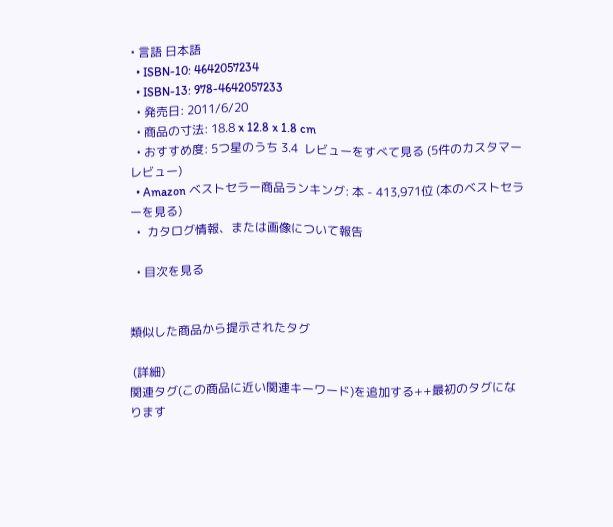• 言語 日本語
  • ISBN-10: 4642057234
  • ISBN-13: 978-4642057233
  • 発売日: 2011/6/20
  • 商品の寸法: 18.8 x 12.8 x 1.8 cm
  • おすすめ度: 5つ星のうち 3.4  レビューをすべて見る (5件のカスタマーレビュー)
  • Amazon ベストセラー商品ランキング: 本 - 413,971位 (本のベストセラーを見る)
  •  カタログ情報、または画像について報告

  • 目次を見る


類似した商品から提示されたタグ

 (詳細)
関連タグ(この商品に近い関連キーワード)を追加する++最初のタグになります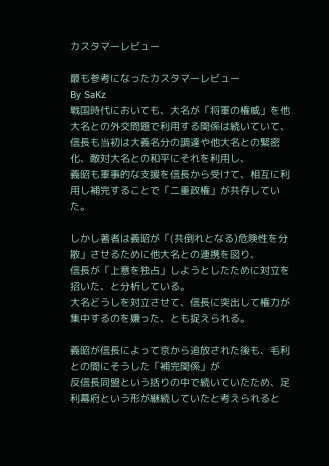カスタマーレビュー

最も参考になったカスタマーレビュー
By SaKz
戦国時代においても、大名が「将軍の権威」を他大名との外交問題で利用する関係は続いていて、
信長も当初は大義名分の調達や他大名との緊密化、敵対大名との和平にそれを利用し、
義昭も軍事的な支援を信長から受けて、相互に利用し補完することで「二重政権」が共存していた。

しかし著者は義昭が「(共倒れとなる)危険性を分散」させるために他大名との連携を図り、
信長が「上意を独占」しようとしたために対立を招いた、と分析している。
大名どうしを対立させて、信長に突出して権力が集中するのを嫌った、とも捉えられる。

義昭が信長によって京から追放された後も、毛利との間にそうした「補完関係」が
反信長同盟という括りの中で続いていたため、足利幕府という形が継続していたと考えられると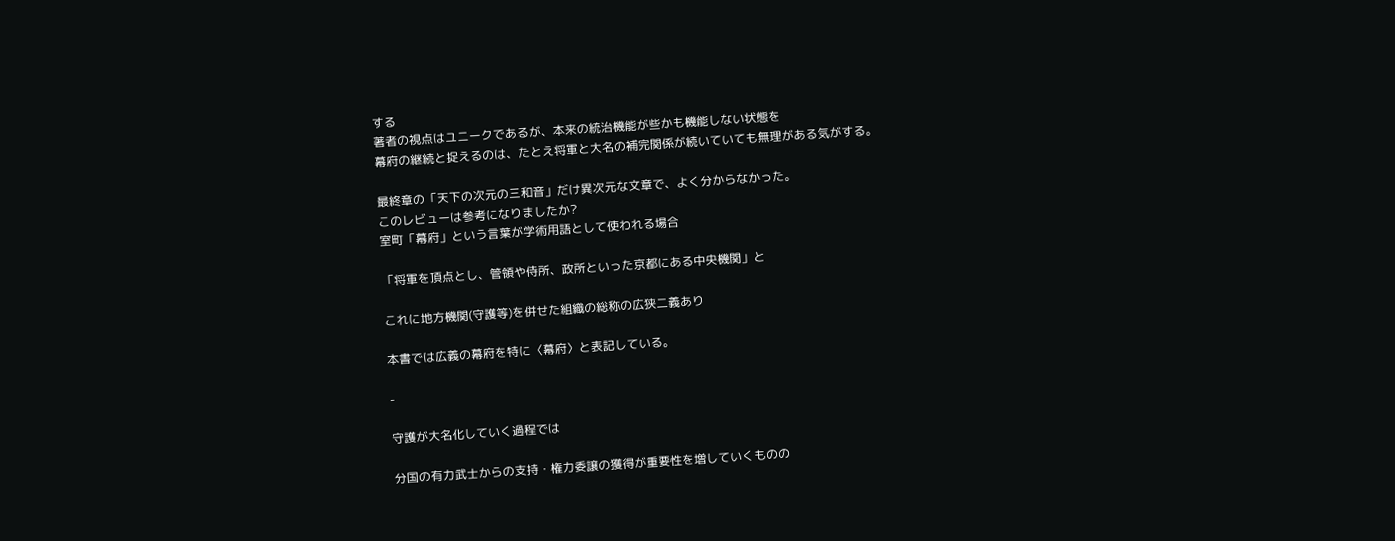する
著者の視点はユニークであるが、本来の統治機能が些かも機能しない状態を
幕府の継続と捉えるのは、たとえ将軍と大名の補完関係が続いていても無理がある気がする。

最終章の「天下の次元の三和音」だけ異次元な文章で、よく分からなかった。
このレビューは参考になりましたか?
室町「幕府」という言葉が学術用語として使われる場合

「将軍を頂点とし、管領や侍所、政所といった京都にある中央機関」と

これに地方機関(守護等)を併せた組織の総称の広狭二義あり

本書では広義の幕府を特に〈幕府〉と表記している。

-

守護が大名化していく過程では

分国の有力武士からの支持・権力委譲の獲得が重要性を増していくものの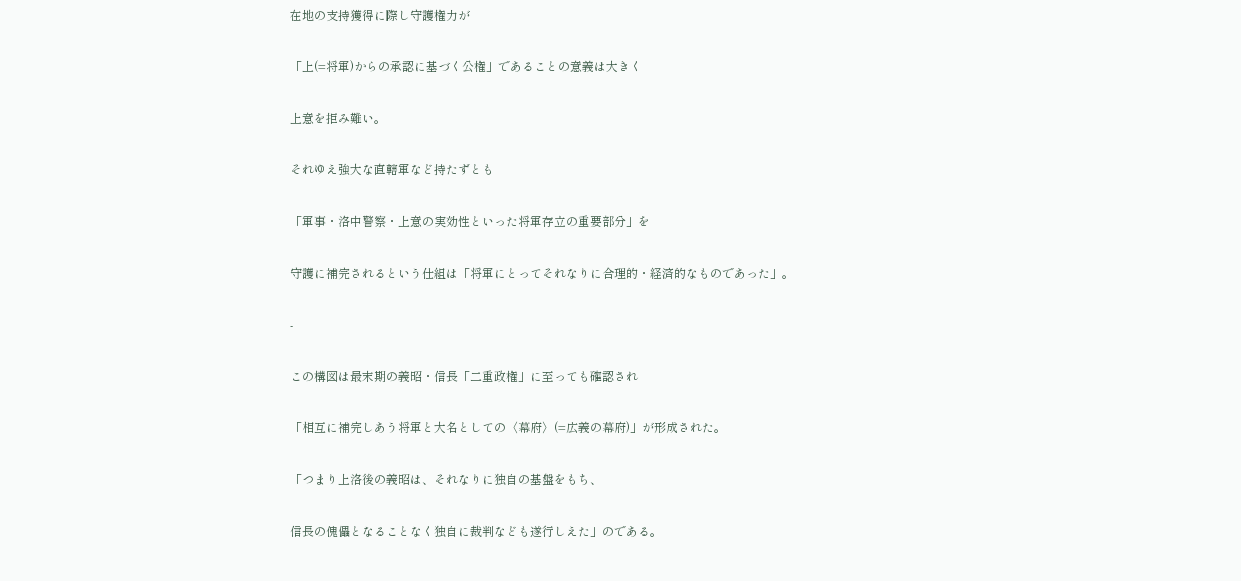在地の支持獲得に際し守護権力が

「上(=将軍)からの承認に基づく公権」であることの意義は大きく

上意を拒み難い。

それゆえ強大な直轄軍など持たずとも

「軍事・洛中警察・上意の実効性といった将軍存立の重要部分」を

守護に補完されるという仕組は「将軍にとってそれなりに合理的・経済的なものであった」。

-

この構図は最末期の義昭・信長「二重政権」に至っても確認され

「相互に補完しあう将軍と大名としての〈幕府〉(=広義の幕府)」が形成された。

「つまり上洛後の義昭は、それなりに独自の基盤をもち、

信長の傀儡となることなく独自に裁判なども遂行しえた」のである。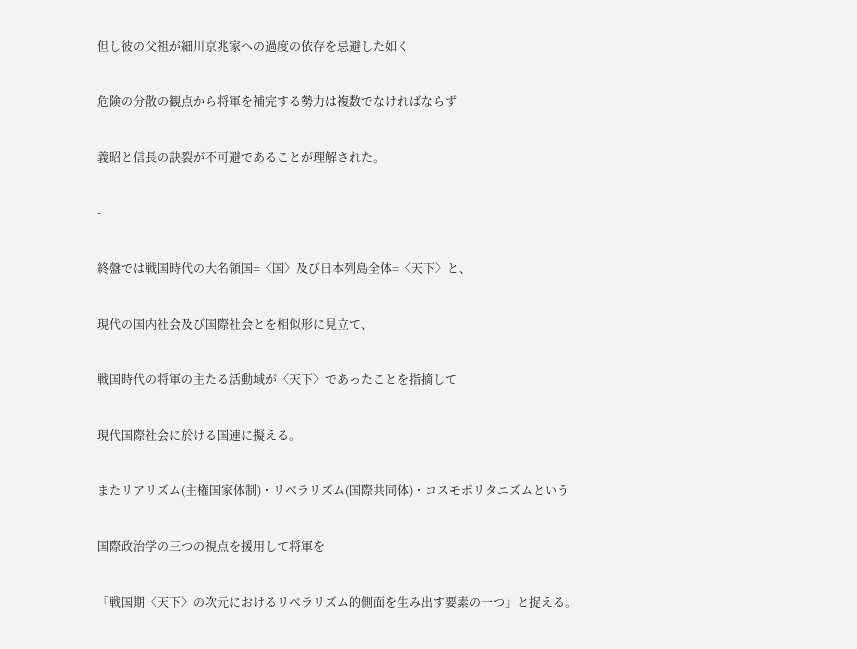但し彼の父祖が細川京兆家への過度の依存を忌避した如く

危険の分散の観点から将軍を補完する勢力は複数でなければならず

義昭と信長の訣裂が不可避であることが理解された。

-

終盤では戦国時代の大名領国=〈国〉及び日本列島全体=〈天下〉と、

現代の国内社会及び国際社会とを相似形に見立て、

戦国時代の将軍の主たる活動域が〈天下〉であったことを指摘して

現代国際社会に於ける国連に擬える。

またリアリズム(主権国家体制)・リベラリズム(国際共同体)・コスモポリタニズムという

国際政治学の三つの視点を援用して将軍を

「戦国期〈天下〉の次元におけるリベラリズム的側面を生み出す要素の一つ」と捉える。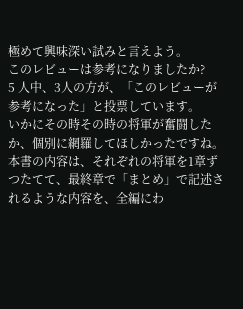極めて興味深い試みと言えよう。
このレビューは参考になりましたか?
5 人中、3人の方が、「このレビューが参考になった」と投票しています。
いかにその時その時の将軍が奮闘したか、個別に網羅してほしかったですね。本書の内容は、それぞれの将軍を1章ずつたてて、最終章で「まとめ」で記述されるような内容を、全編にわ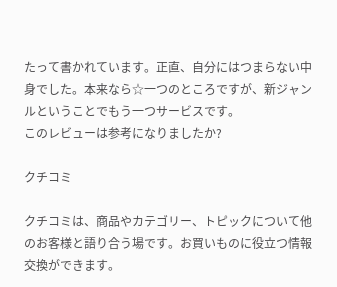たって書かれています。正直、自分にはつまらない中身でした。本来なら☆一つのところですが、新ジャンルということでもう一つサービスです。
このレビューは参考になりましたか?

クチコミ

クチコミは、商品やカテゴリー、トピックについて他のお客様と語り合う場です。お買いものに役立つ情報交換ができます。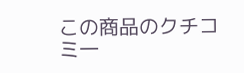この商品のクチコミ一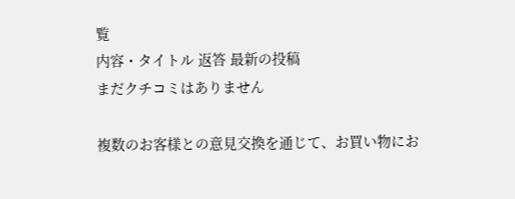覧
内容・タイトル 返答 最新の投稿
まだクチコミはありません

複数のお客様との意見交換を通じて、お買い物にお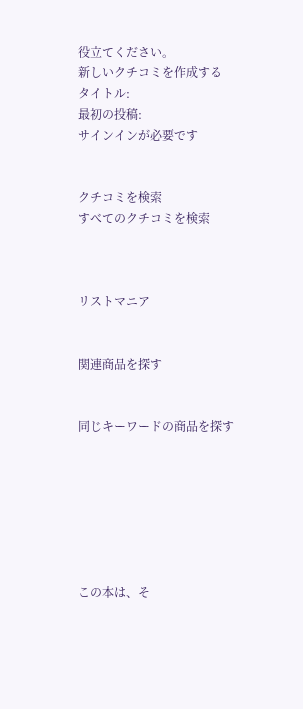役立てください。
新しいクチコミを作成する
タイトル:
最初の投稿:
サインインが必要です


クチコミを検索
すべてのクチコミを検索



リストマニア


関連商品を探す


同じキーワードの商品を探す







この本は、そ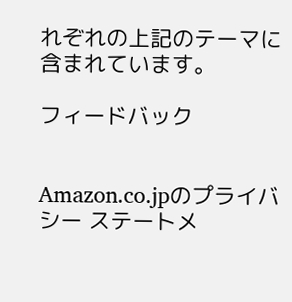れぞれの上記のテーマに含まれています。

フィードバック


Amazon.co.jpのプライバシー ステートメ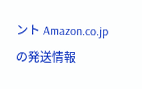ント Amazon.co.jpの発送情報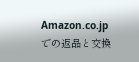Amazon.co.jpでの返品と交換